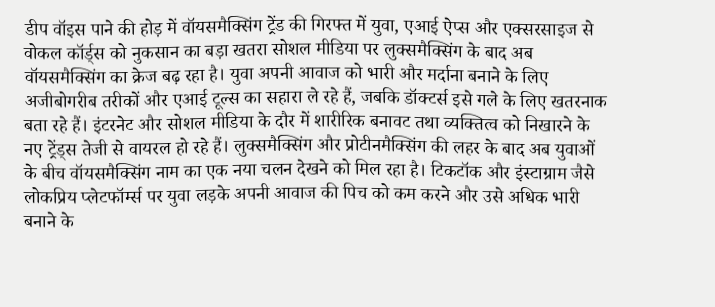डीप वॉइस पाने की होड़ में वॉयसमैक्सिंग ट्रेंड की गिरफ्त में युवा, एआई ऐप्स और एक्सरसाइज से वोकल कॉर्ड्स को नुकसान का बड़ा खतरा सोशल मीडिया पर लुक्समैक्सिंग के बाद अब वॉयसमैक्सिंग का क्रेज बढ़ रहा है। युवा अपनी आवाज को भारी और मर्दाना बनाने के लिए अजीबोगरीब तरीकों और एआई टूल्स का सहारा ले रहे हैं, जबकि डॉक्टर्स इसे गले के लिए खतरनाक बता रहे हैं। इंटरनेट और सोशल मीडिया के दौर में शारीरिक बनावट तथा व्यक्तित्व को निखारने के नए ट्रेंड्स तेजी से वायरल हो रहे हैं। लुक्समैक्सिंग और प्रोटीनमैक्सिंग की लहर के बाद अब युवाओं के बीच वॉयसमैक्सिंग नाम का एक नया चलन देखने को मिल रहा है। टिकटॉक और इंस्टाग्राम जैसे लोकप्रिय प्लेटफॉर्म्स पर युवा लड़के अपनी आवाज की पिच को कम करने और उसे अधिक भारी बनाने के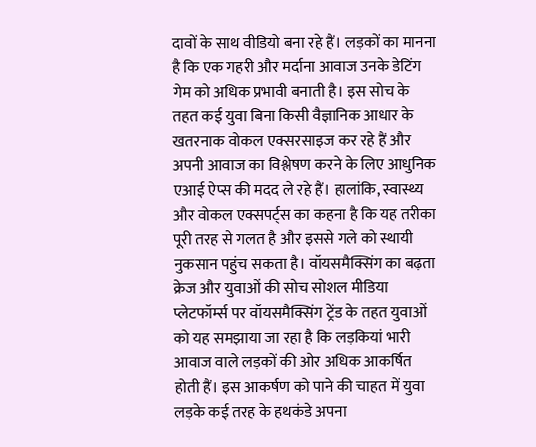दावों के साथ वीडियो बना रहे हैं। लड़कों का मानना है कि एक गहरी और मर्दाना आवाज उनके डेटिंग गेम को अधिक प्रभावी बनाती है। इस सोच के तहत कई युवा बिना किसी वैज्ञानिक आधार के खतरनाक वोकल एक्सरसाइज कर रहे हैं और अपनी आवाज का विश्लेषण करने के लिए आधुनिक एआई ऐप्स की मदद ले रहे हैं। हालांकि, स्वास्थ्य और वोकल एक्सपर्ट्स का कहना है कि यह तरीका पूरी तरह से गलत है और इससे गले को स्थायी नुकसान पहुंच सकता है। वॉयसमैक्सिंग का बढ़ता क्रेज और युवाओं की सोच सोशल मीडिया प्लेटफॉर्म्स पर वॉयसमैक्सिंग ट्रेंड के तहत युवाओं को यह समझाया जा रहा है कि लड़कियां भारी आवाज वाले लड़कों की ओर अधिक आकर्षित होती हैं। इस आकर्षण को पाने की चाहत में युवा लड़के कई तरह के हथकंडे अपना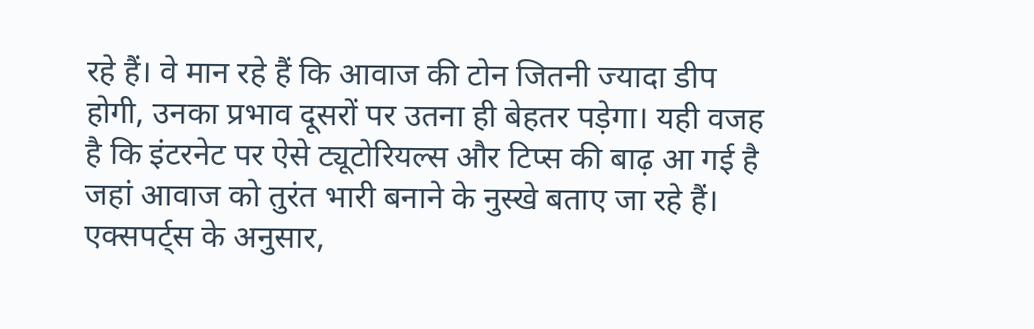रहे हैं। वे मान रहे हैं कि आवाज की टोन जितनी ज्यादा डीप होगी, उनका प्रभाव दूसरों पर उतना ही बेहतर पड़ेगा। यही वजह है कि इंटरनेट पर ऐसे ट्यूटोरियल्स और टिप्स की बाढ़ आ गई है जहां आवाज को तुरंत भारी बनाने के नुस्खे बताए जा रहे हैं। एक्सपर्ट्स के अनुसार,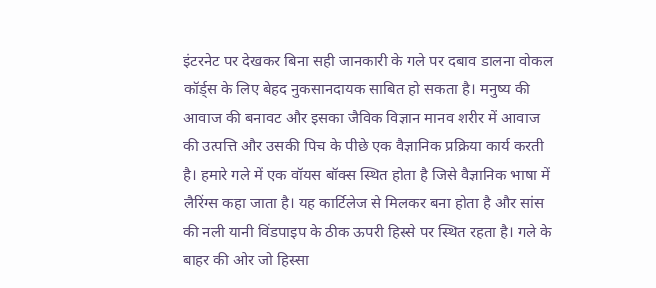इंटरनेट पर देखकर बिना सही जानकारी के गले पर दबाव डालना वोकल कॉर्ड्स के लिए बेहद नुकसानदायक साबित हो सकता है। मनुष्य की आवाज की बनावट और इसका जैविक विज्ञान मानव शरीर में आवाज की उत्पत्ति और उसकी पिच के पीछे एक वैज्ञानिक प्रक्रिया कार्य करती है। हमारे गले में एक वॉयस बॉक्स स्थित होता है जिसे वैज्ञानिक भाषा में लैरिंग्स कहा जाता है। यह कार्टिलेज से मिलकर बना होता है और सांस की नली यानी विंडपाइप के ठीक ऊपरी हिस्से पर स्थित रहता है। गले के बाहर की ओर जो हिस्सा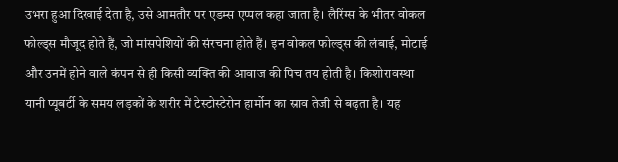उभरा हुआ दिखाई देता है, उसे आमतौर पर एडम्स एप्पल कहा जाता है। लैरिंग्स के भीतर वोकल फोल्ड्स मौजूद होते हैं, जो मांसपेशियों की संरचना होते हैं। इन वोकल फोल्ड्स की लंबाई, मोटाई और उनमें होने वाले कंपन से ही किसी व्यक्ति की आवाज की पिच तय होती है। किशोरावस्था यानी प्यूबर्टी के समय लड़कों के शरीर में टेस्टोस्टेरोन हार्मोन का स्राव तेजी से बढ़ता है। यह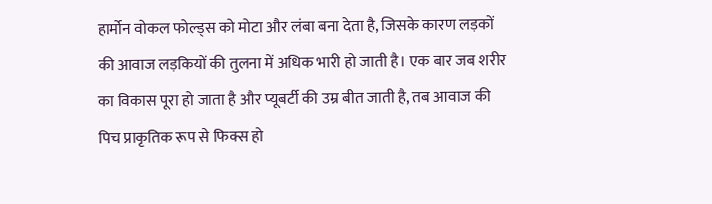हार्मोन वोकल फोल्ड्स को मोटा और लंबा बना देता है, जिसके कारण लड़कों की आवाज लड़कियों की तुलना में अधिक भारी हो जाती है। एक बार जब शरीर का विकास पूरा हो जाता है और प्यूबर्टी की उम्र बीत जाती है, तब आवाज की पिच प्राकृतिक रूप से फिक्स हो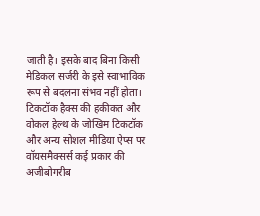जाती है। इसके बाद बिना किसी मेडिकल सर्जरी के इसे स्वाभाविक रूप से बदलना संभव नहीं होता। टिकटॉक हैक्स की हकीकत और वोकल हेल्थ के जोखिम टिकटॉक और अन्य सोशल मीडिया ऐप्स पर वॉयसमैक्सर्स कई प्रकार की अजीबोगरीब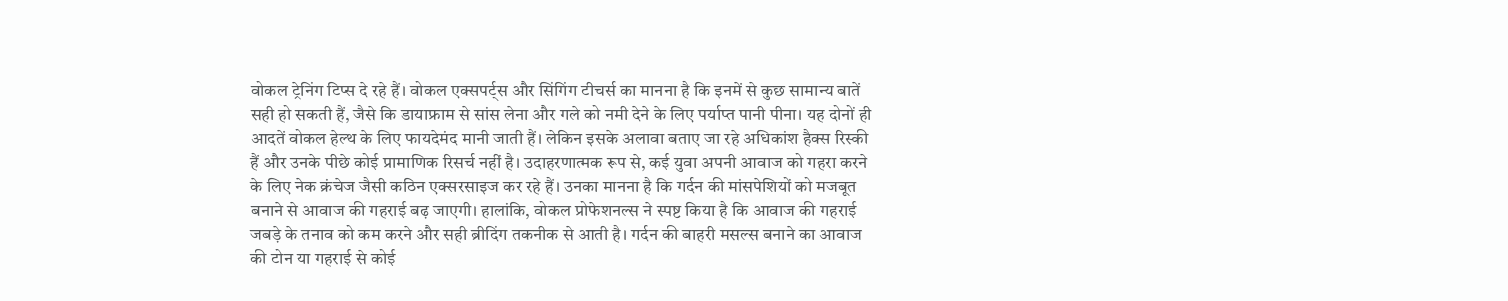वोकल ट्रेनिंग टिप्स दे रहे हैं। वोकल एक्सपर्ट्स और सिंगिंग टीचर्स का मानना है कि इनमें से कुछ सामान्य बातें सही हो सकती हैं, जैसे कि डायाफ्राम से सांस लेना और गले को नमी देने के लिए पर्याप्त पानी पीना। यह दोनों ही आदतें वोकल हेल्थ के लिए फायदेमंद मानी जाती हैं। लेकिन इसके अलावा बताए जा रहे अधिकांश हैक्स रिस्की हैं और उनके पीछे कोई प्रामाणिक रिसर्च नहीं है। उदाहरणात्मक रूप से, कई युवा अपनी आवाज को गहरा करने के लिए नेक क्रंचेज जैसी कठिन एक्सरसाइज कर रहे हैं। उनका मानना है कि गर्दन की मांसपेशियों को मजबूत बनाने से आवाज की गहराई बढ़ जाएगी। हालांकि, वोकल प्रोफेशनल्स ने स्पष्ट किया है कि आवाज की गहराई जबड़े के तनाव को कम करने और सही ब्रीदिंग तकनीक से आती है। गर्दन की बाहरी मसल्स बनाने का आवाज की टोन या गहराई से कोई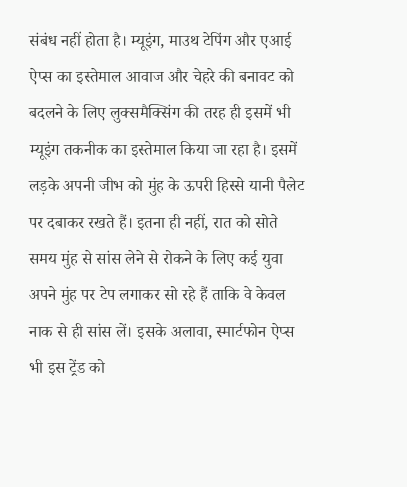संबंध नहीं होता है। म्यूइंग, माउथ टेपिंग और एआई ऐप्स का इस्तेमाल आवाज और चेहरे की बनावट को बदलने के लिए लुक्समैक्सिंग की तरह ही इसमें भी म्यूइंग तकनीक का इस्तेमाल किया जा रहा है। इसमें लड़के अपनी जीभ को मुंह के ऊपरी हिस्से यानी पैलेट पर दबाकर रखते हैं। इतना ही नहीं, रात को सोते समय मुंह से सांस लेने से रोकने के लिए कई युवा अपने मुंह पर टेप लगाकर सो रहे हैं ताकि वे केवल नाक से ही सांस लें। इसके अलावा, स्मार्टफोन ऐप्स भी इस ट्रेंड को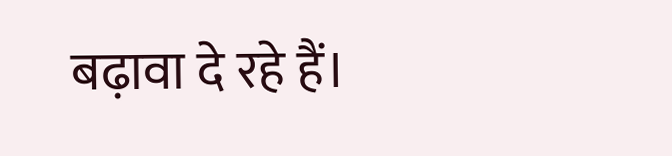बढ़ावा दे रहे हैं।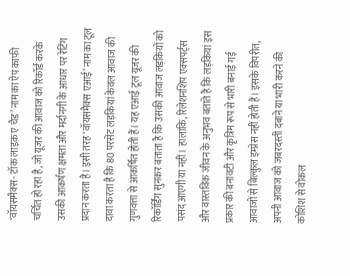‘वॉयसमैक्स- टॉक लाइक ए चैड’ नाम का ऐप काफी चर्चित हो रहा है, जो यूजर की आवाज को रिकॉर्ड करके उसकी आकर्षण क्षमता और मर्दानगी के आधार पर रेटिंग प्रदान करता है। इसी तरह ‘वॉयसमैक्स एआई’ नाम का टूल दावा करता है कि 80 परसेंट लड़कियां केवल आवाज की गुणवत्ता से आकर्षित होती हैं। यह एआई टूल यूजर की रिकॉर्डिंग सुनकर बताता है कि उसकी आवाज लड़कियों को पसंद आएगी या नहीं। हालांकि, रिलेशनशिप एक्सपर्ट्स और वास्तविक जीवन के अनुभव बताते हैं कि लड़कियां इस प्रकार की बनावटी और कृत्रिम रूप से भारी बनाई गई आवाजों से बिल्कुल इम्प्रेस नहीं होती हैं। इसके विपरीत, अपनी आवाज को जबरदस्ती दबाने या भारी करने की कोशिश से वोकल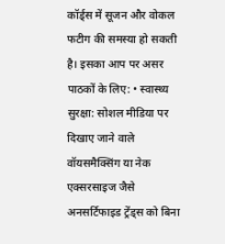कॉर्ड्स में सूजन और वोकल फटीग की समस्या हो सकती है। इसका आप पर असर पाठकों के लिए: • स्वास्थ्य सुरक्षा: सोशल मीडिया पर दिखाए जाने वाले वॉयसमैक्सिंग या नेक एक्सरसाइज जैसे अनसर्टिफाइड ट्रेंड्स को बिना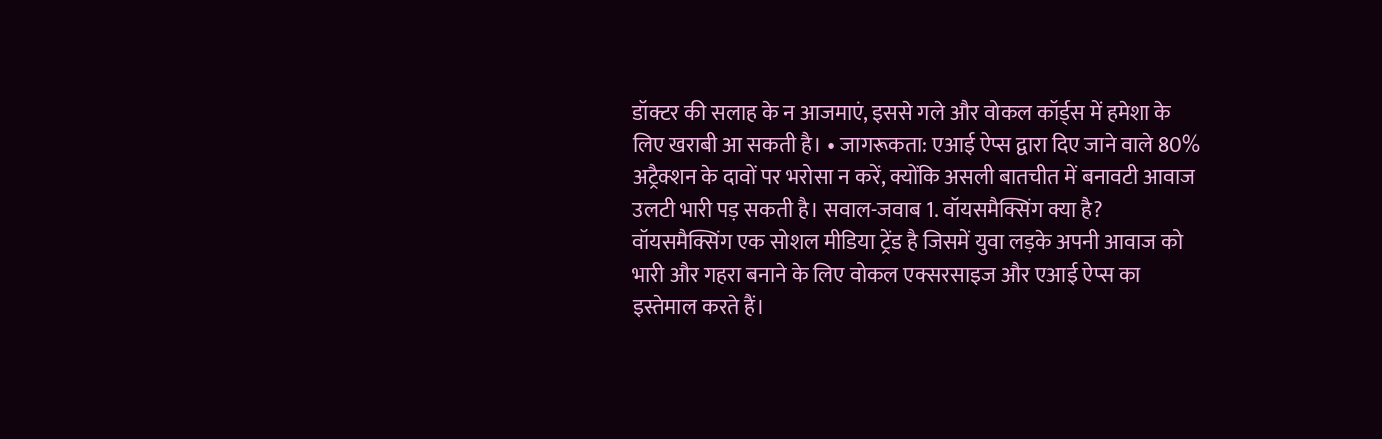डॉक्टर की सलाह के न आजमाएं, इससे गले और वोकल कॉर्ड्स में हमेशा के लिए खराबी आ सकती है। • जागरूकता: एआई ऐप्स द्वारा दिए जाने वाले 80% अट्रैक्शन के दावों पर भरोसा न करें, क्योंकि असली बातचीत में बनावटी आवाज उलटी भारी पड़ सकती है। सवाल-जवाब 1. वॉयसमैक्सिंग क्या है? वॉयसमैक्सिंग एक सोशल मीडिया ट्रेंड है जिसमें युवा लड़के अपनी आवाज को भारी और गहरा बनाने के लिए वोकल एक्सरसाइज और एआई ऐप्स का इस्तेमाल करते हैं।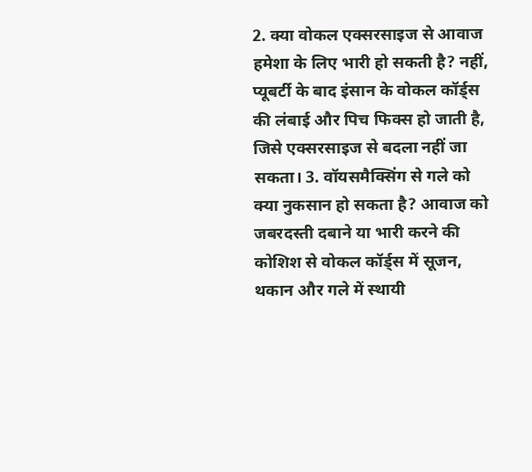2. क्या वोकल एक्सरसाइज से आवाज हमेशा के लिए भारी हो सकती है? नहीं, प्यूबर्टी के बाद इंसान के वोकल कॉर्ड्स की लंबाई और पिच फिक्स हो जाती है, जिसे एक्सरसाइज से बदला नहीं जा सकता। 3. वॉयसमैक्सिंग से गले को क्या नुकसान हो सकता है? आवाज को जबरदस्ती दबाने या भारी करने की कोशिश से वोकल कॉर्ड्स में सूजन, थकान और गले में स्थायी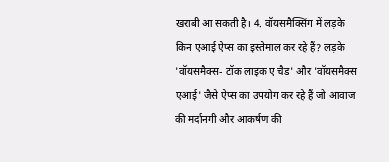खराबी आ सकती है। 4. वॉयसमैक्सिंग में लड़के किन एआई ऐप्स का इस्तेमाल कर रहे हैं? लड़के 'वॉयसमैक्स- टॉक लाइक ए चैड' और 'वॉयसमैक्स एआई' जैसे ऐप्स का उपयोग कर रहे हैं जो आवाज की मर्दानगी और आकर्षण की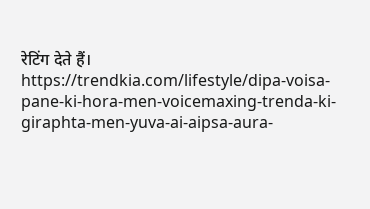रेटिंग देते हैं। https://trendkia.com/lifestyle/dipa-voisa-pane-ki-hora-men-voicemaxing-trenda-ki-giraphta-men-yuva-ai-aipsa-aura-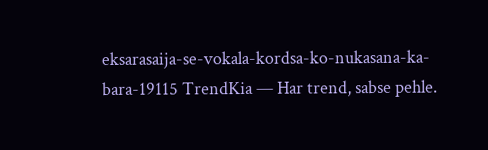eksarasaija-se-vokala-kordsa-ko-nukasana-ka-bara-19115 TrendKia — Har trend, sabse pehle.